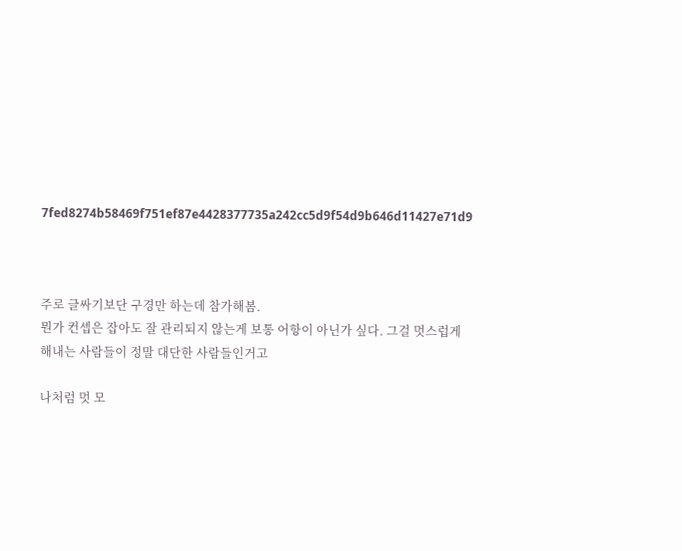7fed8274b58469f751ef87e4428377735a242cc5d9f54d9b646d11427e71d9



주로 글싸기보단 구경만 하는데 참가해봄.
뭔가 컨셉은 잡아도 잘 관리되지 않는게 보통 어항이 아닌가 싶다. 그걸 멋스럽게 해내는 사람들이 정말 대단한 사람들인거고

나처럼 멋 모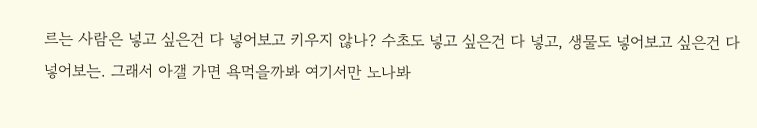르는 사람은 넣고 싶은건 다 넣어보고 키우지 않나? 수초도 넣고 싶은건 다 넣고, 생물도 넣어보고 싶은건 다 넣어보는. 그래서 아갤 가면 욕먹을까봐 여기서만 노나봐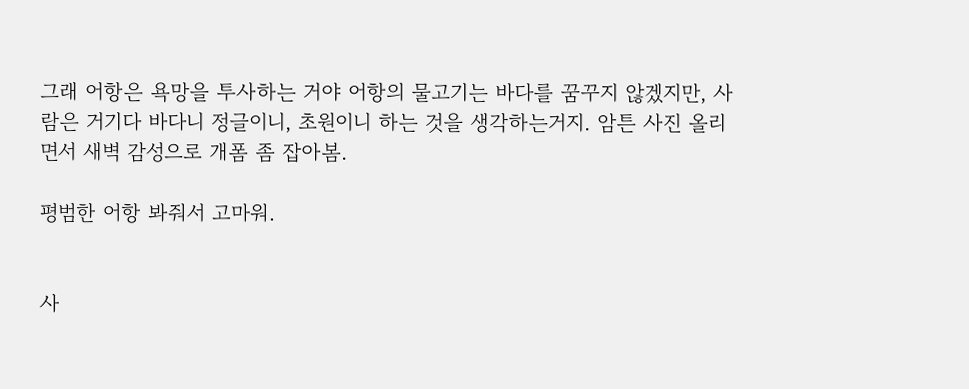그래 어항은 욕망을 투사하는 거야 어항의 물고기는 바다를 꿈꾸지 않겠지만, 사람은 거기다 바다니 정글이니, 초원이니 하는 것을 생각하는거지. 암튼 사진 올리면서 새벽 감성으로 개폼 좀 잡아봄.

평범한 어항 봐줘서 고마워.


사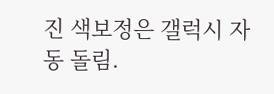진 색보정은 갤럭시 자동 돌림.